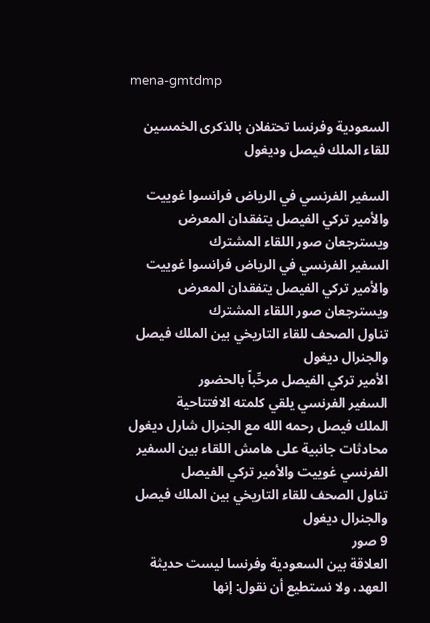mena-gmtdmp

السعودية وفرنسا تحتفلان بالذكرى الخمسين للقاء الملك فيصل وديغول

السفير الفرنسي في الرياض فرانسوا غوييت والأمير تركي الفيصل يتفقدان المعرض ويسترجعان صور اللقاء المشترك
السفير الفرنسي في الرياض فرانسوا غوييت والأمير تركي الفيصل يتفقدان المعرض ويسترجعان صور اللقاء المشترك
تناول الصحف للقاء التاريخي بين الملك فيصل والجنرال ديغول
الأمير تركي الفيصل مرحِّباً بالحضور
السفير الفرنسي يلقي كلمته الافتتاحية
الملك فيصل رحمه الله مع الجنرال شارل ديغول
محادثات جانبية على هامش اللقاء بين السفير الفرنسي غوييت والأمير تركي الفيصل
تناول الصحف للقاء التاريخي بين الملك فيصل والجنرال ديغول
9 صور
العلاقة بين السعودية وفرنسا ليست حديثة العهد، ولا نستطيع أن نقول: إنها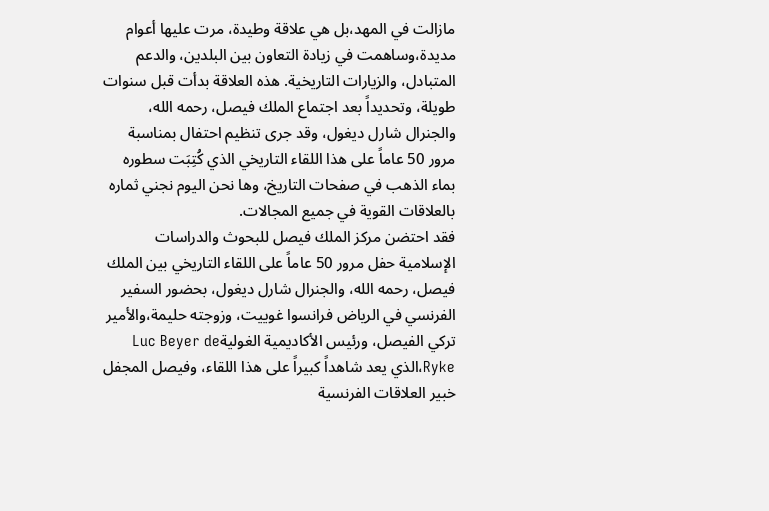مازالت في المهد،بل هي علاقة وطيدة، مرت عليها أعوام مديدة،وساهمت في زيادة التعاون بين البلدين، والدعم المتبادل، والزيارات التاريخية. هذه العلاقة بدأت قبل سنوات طويلة، وتحديداً بعد اجتماع الملك فيصل، رحمه الله، والجنرال شارل ديغول، وقد جرى تنظيم احتفال بمناسبة مرور 50 عاماً على هذا اللقاء التاريخي الذي كُتِبَت سطوره بماء الذهب في صفحات التاريخ، وها نحن اليوم نجني ثماره بالعلاقات القوية في جميع المجالات.
فقد احتضن مركز الملك فيصل للبحوث والدراسات الإسلامية حفل مرور 50 عاماً على اللقاء التاريخي بين الملك فيصل، رحمه الله، والجنرال شارل ديغول، بحضور السفير الفرنسي في الرياض فرانسوا غوييت، وزوجته حليمة،والأمير تركي الفيصل، ورئيس الأكاديمية الغوليةLuc Beyer de Ryke،الذي يعد شاهداً كبيراً على هذا اللقاء، وفيصل المجفل خبير العلاقات الفرنسية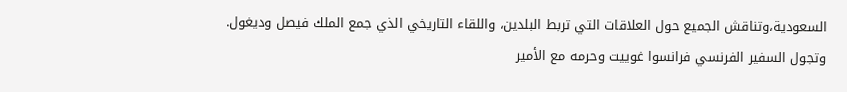السعودية،وتناقش الجميع حول العلاقات التي تربط البلدين، واللقاء التاريخي الذي جمع الملك فيصل وديغول.
وتجول السفير الفرنسي فرانسوا غوييت وحرمه مع الأمير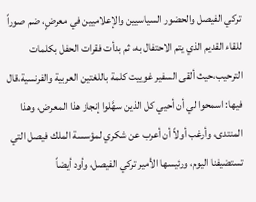تركي الفيصل والحضور السياسيين والإعلاميين في معرضٍ، ضم صوراً للقاء القديم الذي يتم الاحتفال به، ثم بدأت فقرات الحفل بكلمات الترحيب،حيث ألقى السفير غوييت كلمة باللغتين العربية والفرنسية،قال فيها: اسمحوا لي أن أحيي كل الذين سهَّلوا إنجاز هذا المعرض، وهذا المنتدى، وأرغب أولاً أن أعرب عن شكري لمؤسسة الملك فيصل التي تستضيفنا اليوم، ورئيسها الأمير تركي الفيصل، وأود أيضاً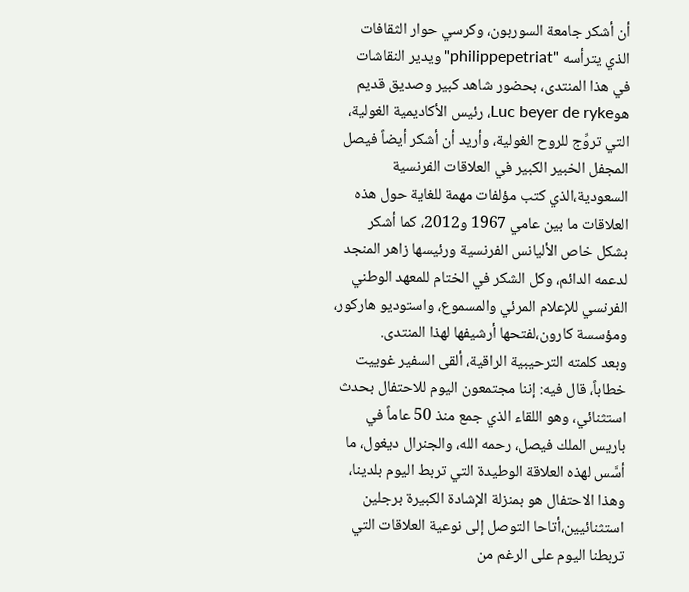أن أشكر جامعة السوربون، وكرسي حوار الثقافات الذي يترأسه "philippepetriat"ويدير النقاشات في هذا المنتدى، بحضور شاهد كبير وصديق قديم هوLuc beyer de ryke، رئيس الأكاديمية الغولية، التي تروِّج للروح الغولية، وأريد أن أشكر أيضاً فيصل المجفل الخبير الكبير في العلاقات الفرنسية السعودية،الذي كتب مؤلفات مهمة للغاية حول هذه العلاقات ما بين عامي 1967 و2012، كما أشكر بشكل خاص الأليانس الفرنسية ورئيسها زاهر المنجد لدعمه الدائم، وكل الشكر في الختام للمعهد الوطني الفرنسي للإعلام المرئي والمسموع، واستوديو هاركور، ومؤسسة كارون،لفتحها أرشيفها لهذا المنتدى.
وبعد كلمته الترحيبية الراقية، ألقى السفير غوييت خطاباً، قال فيه: إننا مجتمعون اليوم للاحتفال بحدث استثنائي، وهو اللقاء الذي جمع منذ 50 عاماً في باريس الملك فيصل، رحمه الله، والجنرال ديغول، ما أسَّس لهذه العلاقة الوطيدة التي تربط اليوم بلدينا، وهذا الاحتفال هو بمنزلة الإشادة الكبيرة برجلين استثنائيين،أتاحا التوصل إلى نوعية العلاقات التي تربطنا اليوم على الرغم من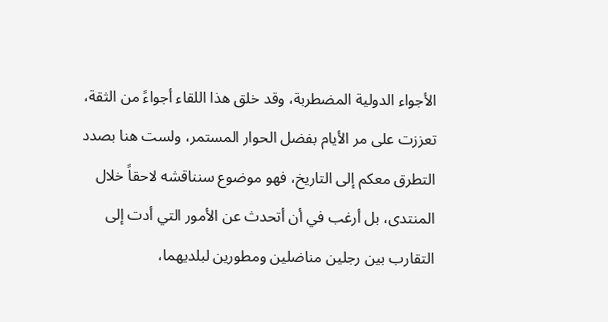الأجواء الدولية المضطربة، وقد خلق هذا اللقاء أجواءً من الثقة، تعززت على مر الأيام بفضل الحوار المستمر، ولست هنا بصدد التطرق معكم إلى التاريخ، فهو موضوع سنناقشه لاحقاً خلال المنتدى، بل أرغب في أن أتحدث عن الأمور التي أدت إلى التقارب بين رجلين مناضلين ومطورين لبلديهما،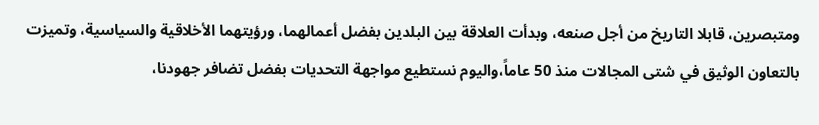ومتبصرين، قابلا التاريخ من أجل صنعه، وبدأت العلاقة بين البلدين بفضل أعمالهما، ورؤيتهما الأخلاقية والسياسية، وتميزت بالتعاون الوثيق في شتى المجالات منذ 50 عاماً،واليوم نستطيع مواجهة التحديات بفضل تضافر جهودنا،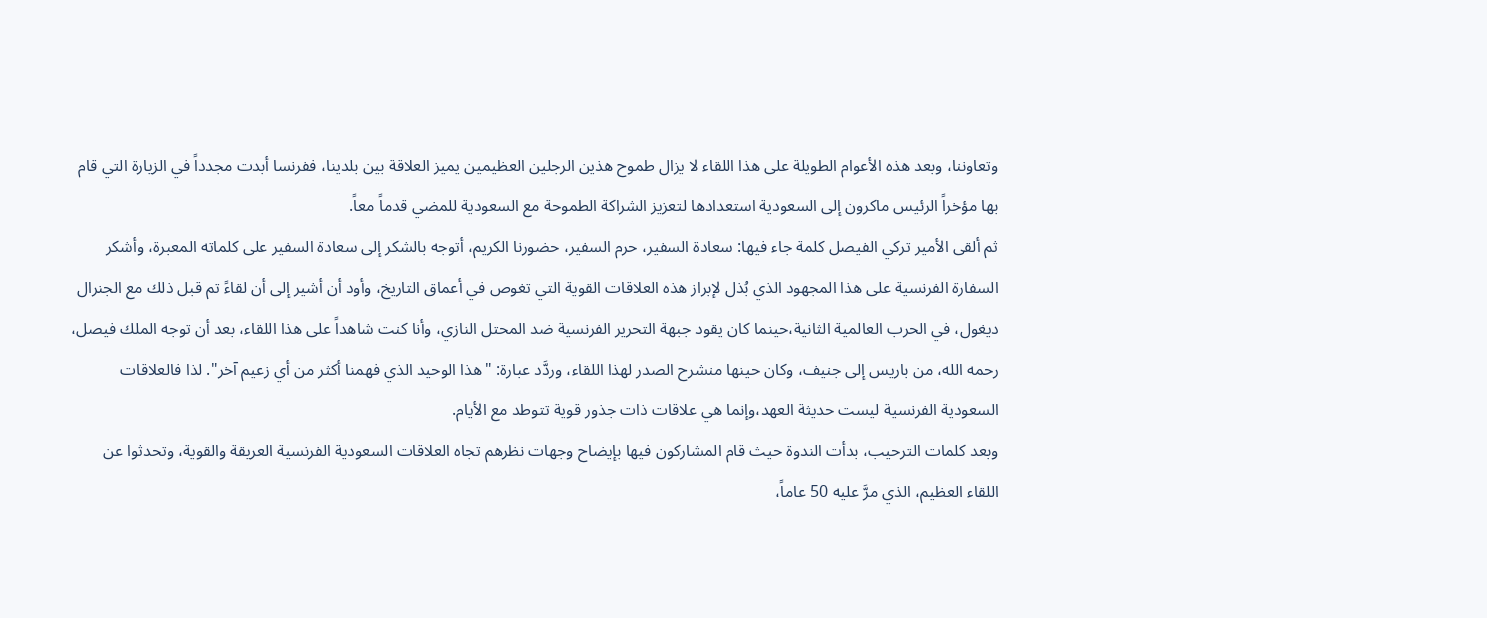وتعاوننا، وبعد هذه الأعوام الطويلة على هذا اللقاء لا يزال طموح هذين الرجلين العظيمين يميز العلاقة بين بلدينا، ففرنسا أبدت مجدداً في الزيارة التي قام بها مؤخراً الرئيس ماكرون إلى السعودية استعدادها لتعزيز الشراكة الطموحة مع السعودية للمضي قدماً معاً.
ثم ألقى الأمير تركي الفيصل كلمة جاء فيها: سعادة السفير، حرم السفير، حضورنا الكريم، أتوجه بالشكر إلى سعادة السفير على كلماته المعبرة، وأشكر السفارة الفرنسية على هذا المجهود الذي بُذل لإبراز هذه العلاقات القوية التي تغوص في أعماق التاريخ، وأود أن أشير إلى أن لقاءً تم قبل ذلك مع الجنرال ديغول، في الحرب العالمية الثانية،حينما كان يقود جبهة التحرير الفرنسية ضد المحتل النازي، وأنا كنت شاهداً على هذا اللقاء، بعد أن توجه الملك فيصل، رحمه الله، من باريس إلى جنيف، وكان حينها منشرح الصدر لهذا اللقاء، وردَّد عبارة: "هذا الوحيد الذي فهمنا أكثر من أي زعيم آخر". لذا فالعلاقات السعودية الفرنسية ليست حديثة العهد،وإنما هي علاقات ذات جذور قوية تتوطد مع الأيام.
وبعد كلمات الترحيب، بدأت الندوة حيث قام المشاركون فيها بإيضاح وجهات نظرهم تجاه العلاقات السعودية الفرنسية العريقة والقوية، وتحدثوا عن اللقاء العظيم، الذي مرَّ عليه 50 عاماً،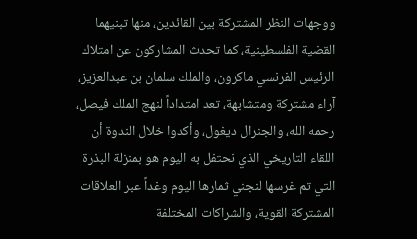ووجهات النظر المشتركة بين القائدين، منها تبنيهما القضية الفلسطينية، كما تحدث المشاركون عن امتلاك الرئيس الفرنسي ماكرون، والملك سلمان بن عبدالعزيز، آراء مشتركة ومتشابهة، تعد امتداداً لنهج الملك فيصل، رحمه الله، والجنرال ديغول، وأكدوا خلال الندوة أن اللقاء التاريخي الذي نحتفل به اليوم هو بمنزلة البذرة التي تم غرسها لنجني ثمارها اليوم وغداً عبر العلاقات المشتركة القوية، والشراكات المختلفة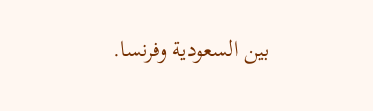بين السعودية وفرنسا.